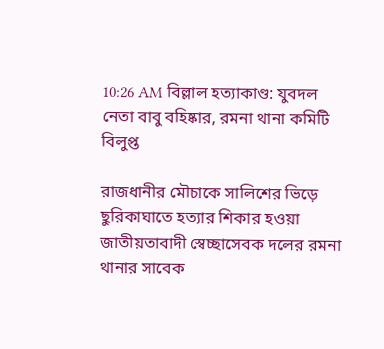10:26 AM বিল্লাল হত্যাকাণ্ড: যুবদল নেতা বাবু বহিষ্কার, রমনা থানা কমিটি বিলুপ্ত

রাজধানীর মৌচাকে সালিশের ভিড়ে ছুরিকাঘাতে হত্যার শিকার হওয়া জাতীয়তাবাদী স্বেচ্ছাসেবক দলের রমনা থানার সাবেক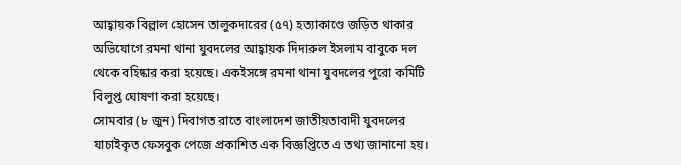আহ্বায়ক বিল্লাল হোসেন তালুকদারের (৫৭) হত্যাকাণ্ডে জড়িত থাকার অভিযোগে রমনা থানা যুবদলের আহ্বায়ক দিদারুল ইসলাম বাবুকে দল থেকে বহিষ্কার করা হয়েছে। একইসঙ্গে রমনা থানা যুবদলের পুরো কমিটি বিলুপ্ত ঘোষণা করা হয়েছে।
সোমবার (৮ জুন) দিবাগত রাতে বাংলাদেশ জাতীয়তাবাদী যুবদলের যাচাইকৃত ফেসবুক পেজে প্রকাশিত এক বিজ্ঞপ্তিতে এ তথ্য জানানো হয়।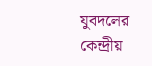যুবদলের কেন্দ্রীয়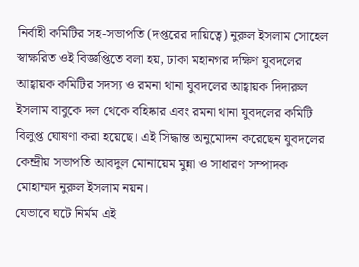নির্বাহী কমিটির সহ-সভাপতি (দপ্তরের দায়িত্বে) নুরুল ইসলাম সোহেল স্বাক্ষরিত ওই বিজ্ঞপ্তিতে বলা হয়, ঢাকা মহানগর দক্ষিণ যুবদলের আহ্বায়ক কমিটির সদস্য ও রমনা থানা যুবদলের আহ্বায়ক দিদারুল ইসলাম বাবুকে দল থেকে বহিষ্কার এবং রমনা থানা যুবদলের কমিটি বিলুপ্ত ঘোষণা করা হয়েছে। এই সিদ্ধান্ত অনুমোদন করেছেন যুবদলের কেন্দ্রীয় সভাপতি আবদুল মোনায়েম মুন্না ও সাধারণ সম্পাদক মোহাম্মদ নুরুল ইসলাম নয়ন।
যেভাবে ঘটে নির্মম এই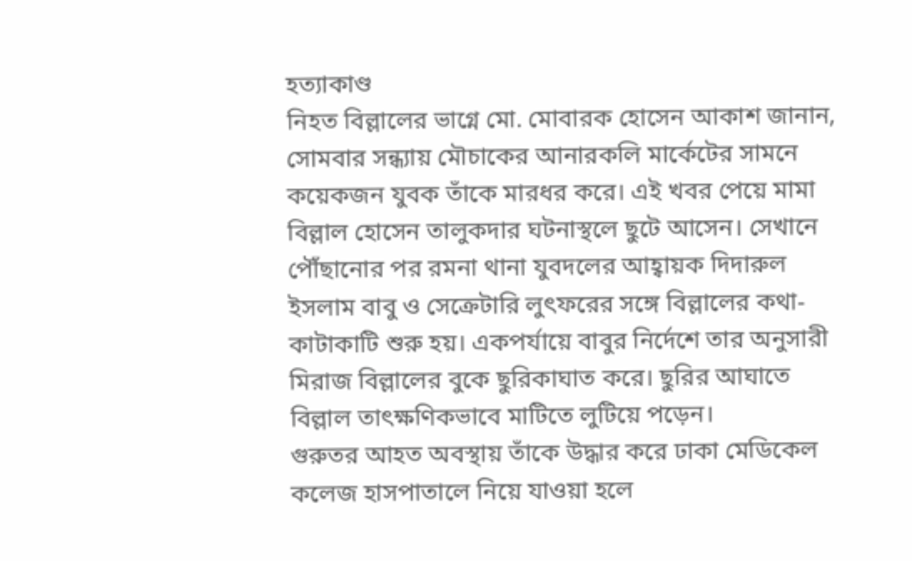হত্যাকাণ্ড
নিহত বিল্লালের ভাগ্নে মো. মোবারক হোসেন আকাশ জানান, সোমবার সন্ধ্যায় মৌচাকের আনারকলি মার্কেটের সামনে কয়েকজন যুবক তাঁকে মারধর করে। এই খবর পেয়ে মামা বিল্লাল হোসেন তালুকদার ঘটনাস্থলে ছুটে আসেন। সেখানে পৌঁছানোর পর রমনা থানা যুবদলের আহ্বায়ক দিদারুল ইসলাম বাবু ও সেক্রেটারি লুৎফরের সঙ্গে বিল্লালের কথা-কাটাকাটি শুরু হয়। একপর্যায়ে বাবুর নির্দেশে তার অনুসারী মিরাজ বিল্লালের বুকে ছুরিকাঘাত করে। ছুরির আঘাতে বিল্লাল তাৎক্ষণিকভাবে মাটিতে লুটিয়ে পড়েন।
গুরুতর আহত অবস্থায় তাঁকে উদ্ধার করে ঢাকা মেডিকেল কলেজ হাসপাতালে নিয়ে যাওয়া হলে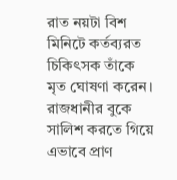রাত নয়টা বিশ মিনিটে কর্তব্যরত চিকিৎসক তাঁকে মৃত ঘোষণা করেন। রাজধানীর বুকে সালিশ করতে গিয়ে এভাবে প্রাণ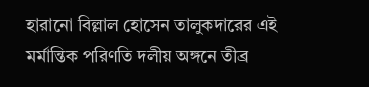হারানো বিল্লাল হোসেন তালুকদারের এই মর্মান্তিক পরিণতি দলীয় অঙ্গনে তীব্র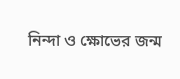নিন্দা ও ক্ষোভের জন্ম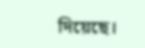দিয়েছে।